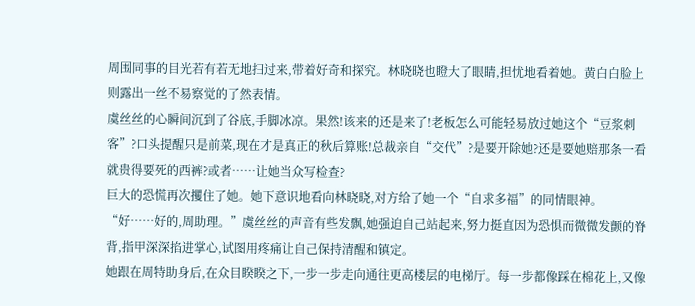周围同事的目光若有若无地扫过来,带着好奇和探究。林晓晓也瞪大了眼睛,担忧地看着她。黄白白脸上则露出一丝不易察觉的了然表情。
虞丝丝的心瞬间沉到了谷底,手脚冰凉。果然!该来的还是来了!老板怎么可能轻易放过她这个“豆浆刺客”?口头提醒只是前菜,现在才是真正的秋后算账!总裁亲自“交代”?是要开除她?还是要她赔那条一看就贵得要死的西裤?或者……让她当众写检查?
巨大的恐慌再次攫住了她。她下意识地看向林晓晓,对方给了她一个“自求多福”的同情眼神。
“好……好的,周助理。”虞丝丝的声音有些发飘,她强迫自己站起来,努力挺直因为恐惧而微微发颤的脊背,指甲深深掐进掌心,试图用疼痛让自己保持清醒和镇定。
她跟在周特助身后,在众目睽睽之下,一步一步走向通往更高楼层的电梯厅。每一步都像踩在棉花上,又像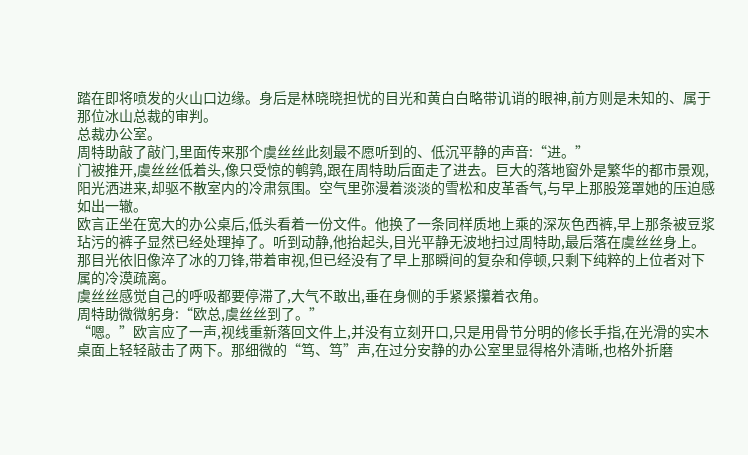踏在即将喷发的火山口边缘。身后是林晓晓担忧的目光和黄白白略带讥诮的眼神,前方则是未知的、属于那位冰山总裁的审判。
总裁办公室。
周特助敲了敲门,里面传来那个虞丝丝此刻最不愿听到的、低沉平静的声音:“进。”
门被推开,虞丝丝低着头,像只受惊的鹌鹑,跟在周特助后面走了进去。巨大的落地窗外是繁华的都市景观,阳光洒进来,却驱不散室内的冷肃氛围。空气里弥漫着淡淡的雪松和皮革香气,与早上那股笼罩她的压迫感如出一辙。
欧言正坐在宽大的办公桌后,低头看着一份文件。他换了一条同样质地上乘的深灰色西裤,早上那条被豆浆玷污的裤子显然已经处理掉了。听到动静,他抬起头,目光平静无波地扫过周特助,最后落在虞丝丝身上。
那目光依旧像淬了冰的刀锋,带着审视,但已经没有了早上那瞬间的复杂和停顿,只剩下纯粹的上位者对下属的冷漠疏离。
虞丝丝感觉自己的呼吸都要停滞了,大气不敢出,垂在身侧的手紧紧攥着衣角。
周特助微微躬身:“欧总,虞丝丝到了。”
“嗯。”欧言应了一声,视线重新落回文件上,并没有立刻开口,只是用骨节分明的修长手指,在光滑的实木桌面上轻轻敲击了两下。那细微的“笃、笃”声,在过分安静的办公室里显得格外清晰,也格外折磨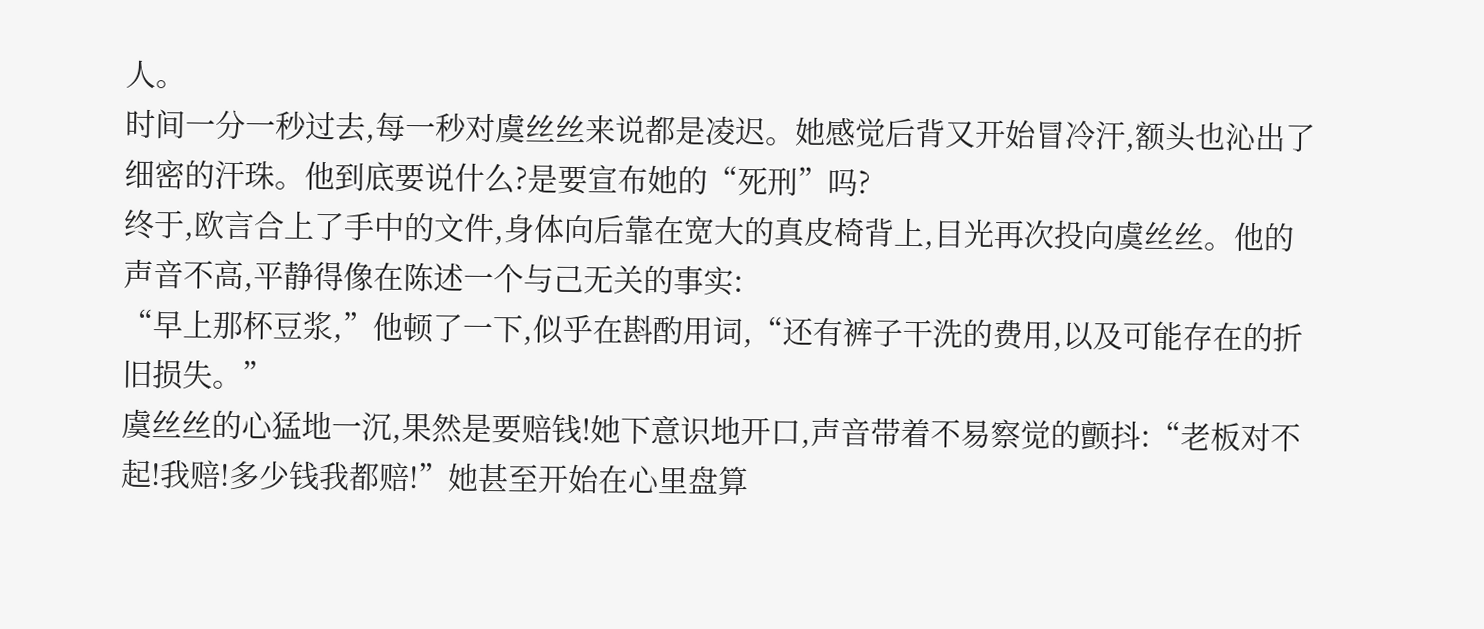人。
时间一分一秒过去,每一秒对虞丝丝来说都是凌迟。她感觉后背又开始冒冷汗,额头也沁出了细密的汗珠。他到底要说什么?是要宣布她的“死刑”吗?
终于,欧言合上了手中的文件,身体向后靠在宽大的真皮椅背上,目光再次投向虞丝丝。他的声音不高,平静得像在陈述一个与己无关的事实:
“早上那杯豆浆,”他顿了一下,似乎在斟酌用词,“还有裤子干洗的费用,以及可能存在的折旧损失。”
虞丝丝的心猛地一沉,果然是要赔钱!她下意识地开口,声音带着不易察觉的颤抖:“老板对不起!我赔!多少钱我都赔!”她甚至开始在心里盘算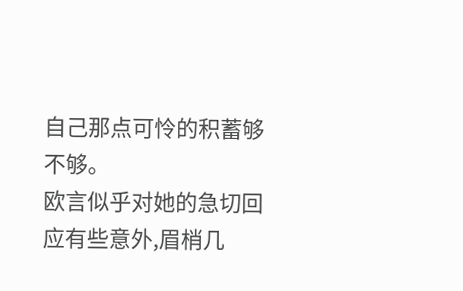自己那点可怜的积蓄够不够。
欧言似乎对她的急切回应有些意外,眉梢几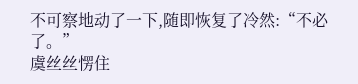不可察地动了一下,随即恢复了冷然:“不必了。”
虞丝丝愣住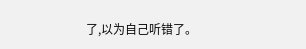了,以为自己听错了。